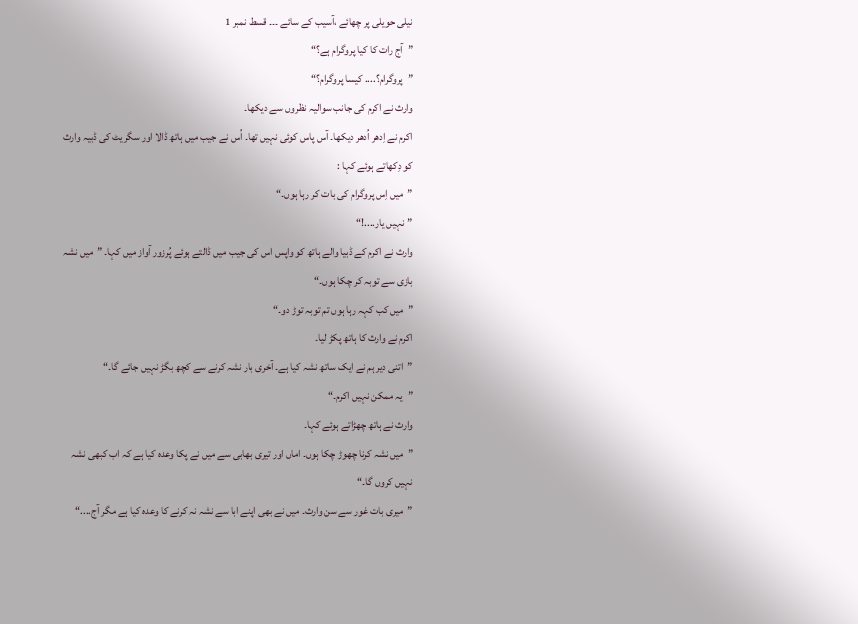نیلی حویلی پر چھائے ،آسیب کے سائے ۔۔۔ قسط نمبر 1
”آج رات کا کیا پروگرام ہے؟“
”پروگرام؟.... کیسا پروگرام؟“
وارث نے اکرم کی جانب سوالیہ نظروں سے دیکھا۔
اکرم نے اِدھر اُدھر دیکھا۔ آس پاس کوئی نہیں تھا۔ اُس نے جیب میں ہاتھ ڈالا اور سگریٹ کی ڈبیہ وارث کو دِکھاتے ہوئے کہا :
”میں اِس پروگرام کی بات کر رہا ہوں۔“
”نہیں یار....!“
وارث نے اکرم کے ڈبیا والے ہاتھ کو واپس اس کی جیب میں ڈالتے ہوئے پُرزور آواز میں کہا۔ ”میں نشہ بازی سے توبہ کر چکا ہوں۔“
”میں کب کہہ رہا ہوں تم توبہ توڑ دو۔“
اکرم نے وارث کا ہاتھ پکڑ لیا۔
”اتنی دیر ہم نے ایک ساتھ نشہ کیا ہے۔ آخری بار نشہ کرنے سے کچھ بگڑ نہیں جائے گا۔“
”یہ ممکن نہیں اکرم۔“
وارث نے ہاتھ چھڑاتے ہوئے کہا۔
”میں نشہ کرنا چھوڑ چکا ہوں۔ اماں اور تیری بھابی سے میں نے پکا وعدہ کیا ہے کہ اب کبھی نشہ نہیں کروں گا۔“
”میری بات غور سے سن وارث۔ میں نے بھی اپنے ابا سے نشہ نہ کرنے کا وعدہ کیا ہے مگر آج....“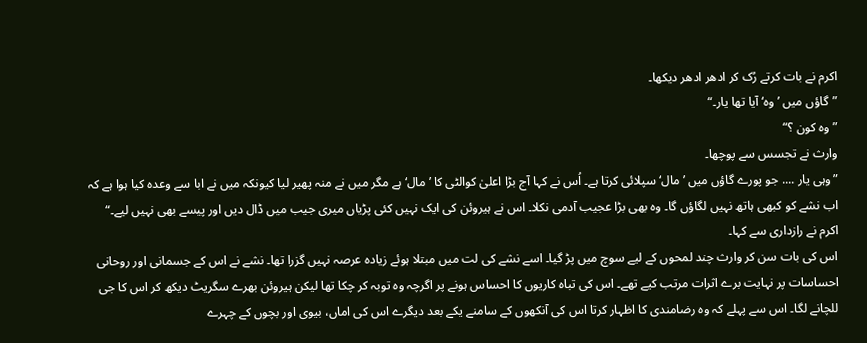اکرم نے بات کرتے رُک کر ادھر ادھر دیکھا۔
”گاؤں میں ’وہ‘ آیا تھا یار۔“
”وہ کون ؟“
وارث نے تجسس سے پوچھا۔
”وہی یار .... جو پورے گاؤں میں ’مال‘ سپلائی کرتا ہے۔ اُس نے کہا آج بڑا اعلیٰ کوالٹی کا ’مال‘ ہے مگر میں نے منہ پھیر لیا کیونکہ میں نے ابا سے وعدہ کیا ہوا ہے کہ اب نشے کو کبھی ہاتھ نہیں لگاؤں گا۔ وہ بھی بڑا عجیب آدمی نکلا۔ اس نے ہیروئن کی ایک نہیں کئی پڑیاں میری جیب میں ڈال دیں اور پیسے بھی نہیں لیے۔“
اکرم نے رازداری سے کہا۔
اس کی بات سن کر وارث چند لمحوں کے لیے سوچ میں پڑ گیا۔ اسے نشے کی لت میں مبتلا ہوئے زیادہ عرصہ نہیں گزرا تھا۔ نشے نے اس کے جسمانی اور روحانی احساسات پر نہایت برے اثرات مرتب کیے تھے۔ اس کی تباہ کاریوں کا احساس ہونے پر اگرچہ وہ توبہ کر چکا تھا لیکن ہیروئن بھرے سگریٹ دیکھ کر اس کا جی للچانے لگا۔ اس سے پہلے کہ وہ رضامندی کا اظہار کرتا اس کی آنکھوں کے سامنے یکے بعد دیگرے اس کی اماں، بیوی اور بچوں کے چہرے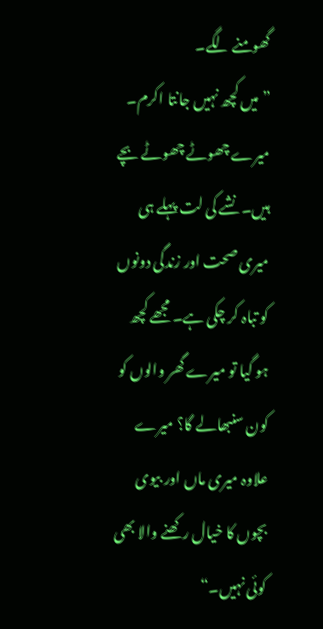گھومنے لگے۔
”میں کچھ نہیں جانتا اکرم۔ میرے چھوٹے چھوٹے بچے ہیں۔ نشے کی لت پہلے ہی میری صحت اور زندگی دونوں کو تباہ کر چکی ہے۔ مجھے کچھ ہو گیا تو میرے گھر والوں کو کون سنبھالے گا؟ میرے علاوہ میری ماں اور بیوی بچوں کا خیال رکھنے والا بھی کوئی نہیں۔“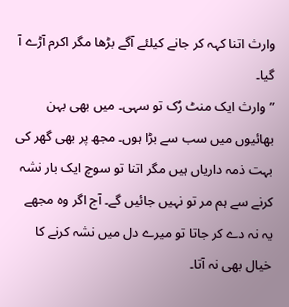وارث اتنا کہہ کر جانے کیلئے آگے بڑھا مگر اکرم آڑے آ گیا۔
”وارث ایک منٹ رُک تو سہی۔ میں بھی بہن بھائیوں میں سب سے بڑا ہوں۔ مجھ پر بھی گھر کی بہت ذمہ داریاں ہیں مگر اتنا تو سوچ ایک بار نشہ کرنے سے ہم مر تو نہیں جائیں گے۔ آج اگر وہ مجھے یہ نہ دے کر جاتا تو میرے دل میں نشہ کرنے کا خیال بھی نہ آتا۔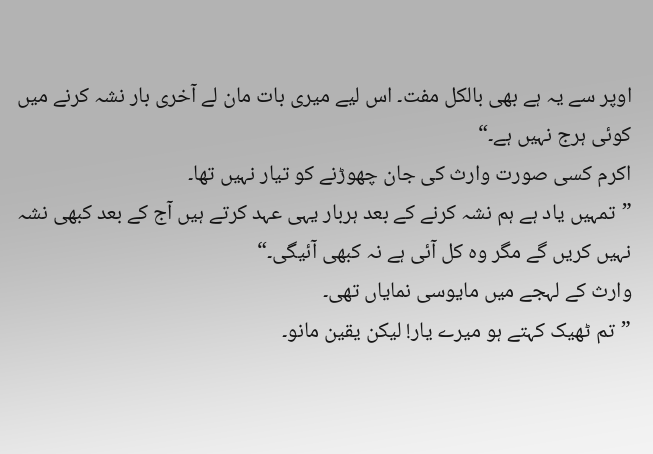اوپر سے یہ ہے بھی بالکل مفت۔ اس لیے میری بات مان لے آخری بار نشہ کرنے میں کوئی ہرج نہیں ہے۔“
اکرم کسی صورت وارث کی جان چھوڑنے کو تیار نہیں تھا۔
”تمہیں یاد ہے ہم نشہ کرنے کے بعد ہربار یہی عہد کرتے ہیں آج کے بعد کبھی نشہ نہیں کریں گے مگر وہ کل آئی ہے نہ کبھی آئیگی۔“
وارث کے لہجے میں مایوسی نمایاں تھی۔
”تم ٹھیک کہتے ہو میرے یار! لیکن یقین مانو۔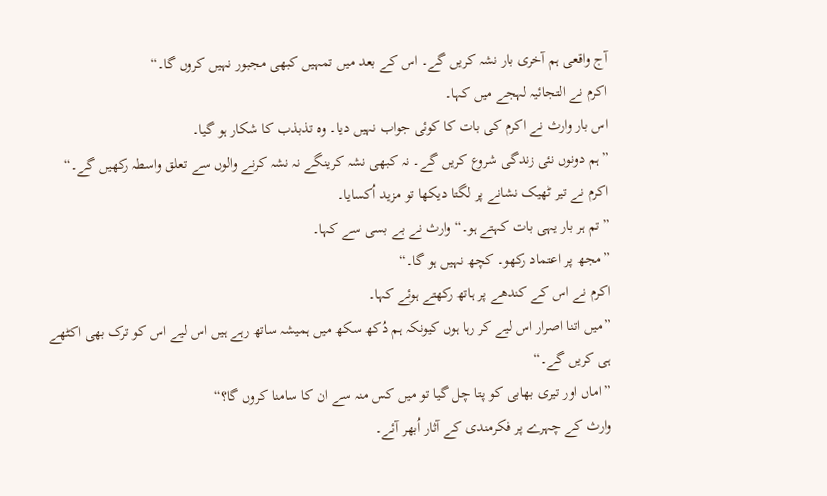آج واقعی ہم آخری بار نشہ کریں گے۔ اس کے بعد میں تمہیں کبھی مجبور نہیں کروں گا۔“
اکرم نے التجائیہ لہجے میں کہا۔
اس بار وارث نے اکرم کی بات کا کوئی جواب نہیں دیا۔ وہ تذبذب کا شکار ہو گیا۔
”ہم دونوں نئی زندگی شروع کریں گے۔ نہ کبھی نشہ کرینگے نہ نشہ کرنے والوں سے تعلق واسطہ رکھیں گے۔“
اکرم نے تیر ٹھیک نشانے پر لگتا دیکھا تو مزید اُکسایا۔
”تم ہر بار یہی بات کہتے ہو۔“ وارث نے بے بسی سے کہا۔
”مجھ پر اعتماد رکھو۔ کچھ نہیں ہو گا۔“
اکرم نے اس کے کندھے پر ہاتھ رکھتے ہوئے کہا۔
”میں اتنا اصرار اس لیے کر رہا ہوں کیونکہ ہم دُکھ سکھ میں ہمیشہ ساتھ رہے ہیں اس لیے اس کو ترک بھی اکٹھے ہی کریں گے۔“
”اماں اور تیری بھابی کو پتا چل گیا تو میں کس منہ سے ان کا سامنا کروں گا؟“
وارث کے چہرے پر فکرمندی کے آثار اُبھر آئے۔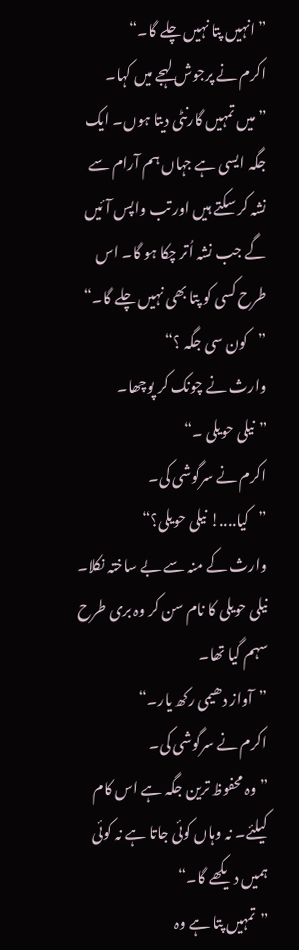”انہیں پتا نہیں چلے گا۔“
اکرم نے پرجوش لہجے میں کہا۔
”میں تمہیں گارنٹی دیتا ہوں۔ ایک جگہ ایسی ہے جہاں ہم آرام سے نشہ کر سکتے ہیں اور تب واپس آئیں گے جب نشہ اُتر چکا ہو گا۔ اس طرح کسی کو پتا بھی نہیں چلے گا۔“
”کون سی جگہ ؟“
وارث نے چونک کر پوچھا۔
”نیلی حویلی ۔“
اکرم نے سرگوشی کی۔
”کیا....! نیلی حویلی؟“
وارث کے منہ سے بے ساختہ نکلا۔ نیلی حویلی کا نام سن کر وہ بری طرح سہم گیا تھا۔
”آواز دھیمی رکھ یار۔“
اکرم نے سرگوشی کی۔
”وہ محفوظ ترین جگہ ہے اس کام کیلئے۔ نہ وہاں کوئی جاتا ہے نہ کوئی ہمیں دیکھے گا۔“
”تمہیں پتا ہے وہ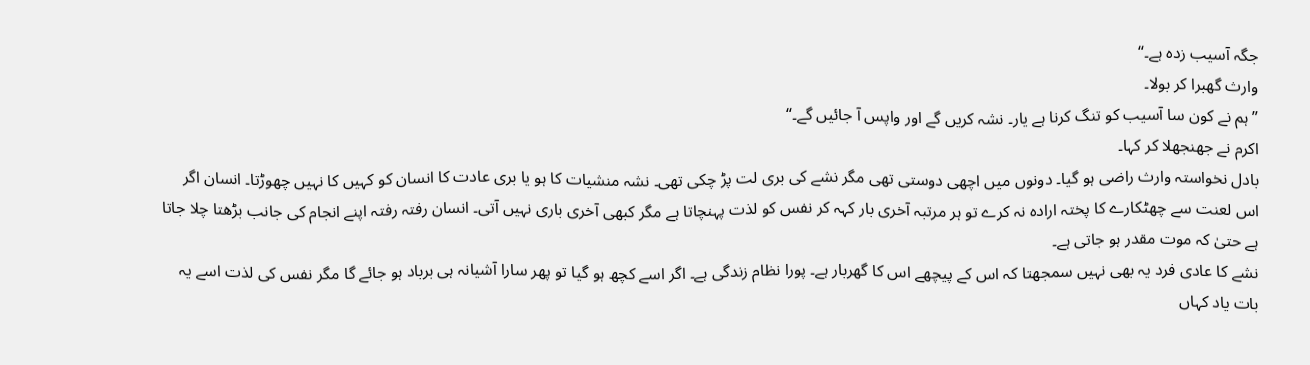جگہ آسیب زدہ ہے۔“
وارث گھبرا کر بولا۔
”ہم نے کون سا آسیب کو تنگ کرنا ہے یار۔ نشہ کریں گے اور واپس آ جائیں گے۔“
اکرم نے جھنجھلا کر کہا۔
بادل نخواستہ وارث راضی ہو گیا۔ دونوں میں اچھی دوستی تھی مگر نشے کی بری لت پڑ چکی تھی۔ نشہ منشیات کا ہو یا بری عادت کا انسان کو کہیں کا نہیں چھوڑتا۔ انسان اگر اس لعنت سے چھٹکارے کا پختہ ارادہ نہ کرے تو ہر مرتبہ آخری بار کہہ کر نفس کو لذت پہنچاتا ہے مگر کبھی آخری باری نہیں آتی۔ انسان رفتہ رفتہ اپنے انجام کی جانب بڑھتا چلا جاتا ہے حتیٰ کہ موت مقدر ہو جاتی ہے۔
نشے کا عادی فرد یہ بھی نہیں سمجھتا کہ اس کے پیچھے اس کا گھربار ہے۔ پورا نظام زندگی ہے۔ اگر اسے کچھ ہو گیا تو پھر سارا آشیانہ ہی برباد ہو جائے گا مگر نفس کی لذت اسے یہ بات یاد کہاں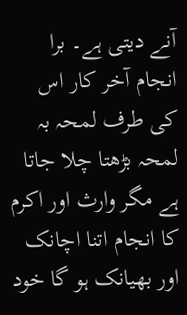آنے دیتی ہے۔ برا انجام آخر کار اس کی طرف لمحہ بہ لمحہ بڑھتا چلا جاتا ہے مگر وارث اور اکرم کا انجام اتنا اچانک اور بھیانک ہو گا خود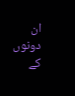ان دونوں کے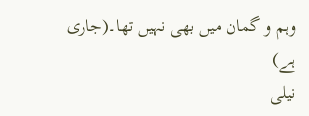وہم و گمان میں بھی نہیں تھا۔(جاری ہے)
نیلی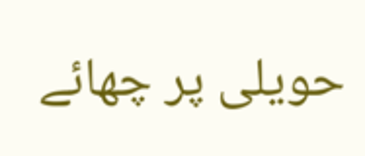حویلی پر چھائے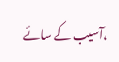،آسیب کے سائے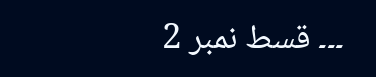۔۔۔ قسط نمبر 2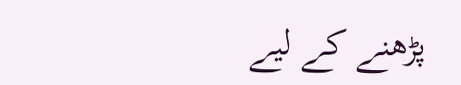پڑھنے کے لیے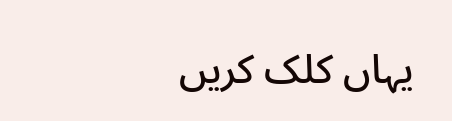یہاں کلک کریں